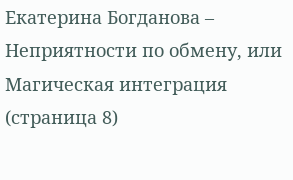Екатерина Богданова – Неприятности по обмену, или Магическая интеграция (страница 8)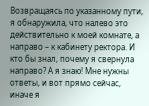Возвращаясь по указанному пути, я обнаружила, что налево это действительно к моей комнате, а направо – к кабинету ректора. И кто бы знал, почему я свернула направо? А я знаю! Мне нужны ответы, и вот прямо сейчас, иначе я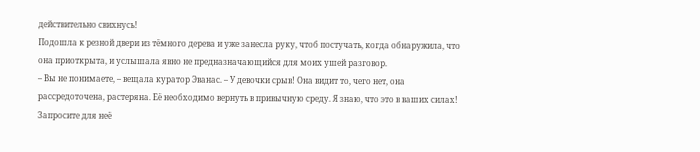действительно свихнусь!
Подошла к резной двери из тёмного дерева и уже занесла руку, чтоб постучать, когда обнаружила, что она приоткрыта, и услышала явно не предназначающийся для моих ушей разговор.
– Вы не понимаете, – вещала куратор Эванас. – У девочки срыв! Она видит то, чего нет, она рассредоточена, растеряна. Её необходимо вернуть в привычную среду. Я знаю, что это в ваших силах! Запросите для неё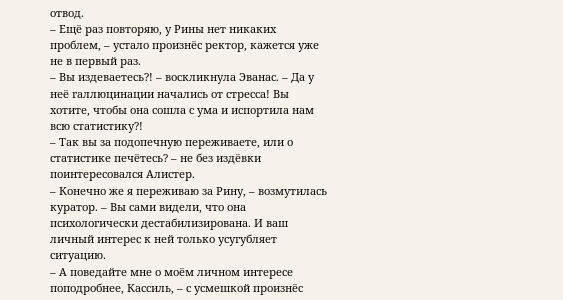отвод.
– Ещё раз повторяю, у Рины нет никаких проблем, – устало произнёс ректор, кажется уже не в первый раз.
– Вы издеваетесь?! – воскликнула Эванас. – Да у неё галлюцинации начались от стресса! Вы хотите, чтобы она сошла с ума и испортила нам всю статистику?!
– Так вы за подопечную переживаете, или о статистике печётесь? – не без издёвки поинтересовался Алистер.
– Конечно же я переживаю за Рину, – возмутилась куратор. – Вы сами видели, что она психологически дестабилизирована. И ваш личный интерес к ней только усугубляет ситуацию.
– А поведайте мне о моём личном интересе поподробнее, Кассиль, – с усмешкой произнёс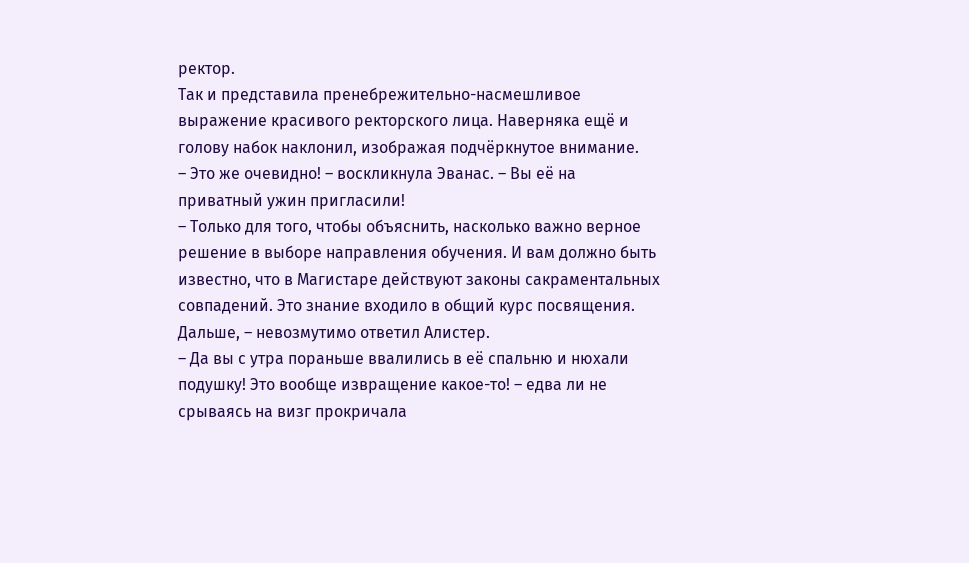ректор.
Так и представила пренебрежительно-насмешливое выражение красивого ректорского лица. Наверняка ещё и голову набок наклонил, изображая подчёркнутое внимание.
– Это же очевидно! – воскликнула Эванас. – Вы её на приватный ужин пригласили!
– Только для того, чтобы объяснить, насколько важно верное решение в выборе направления обучения. И вам должно быть известно, что в Магистаре действуют законы сакраментальных совпадений. Это знание входило в общий курс посвящения. Дальше, – невозмутимо ответил Алистер.
– Да вы с утра пораньше ввалились в её спальню и нюхали подушку! Это вообще извращение какое-то! – едва ли не срываясь на визг прокричала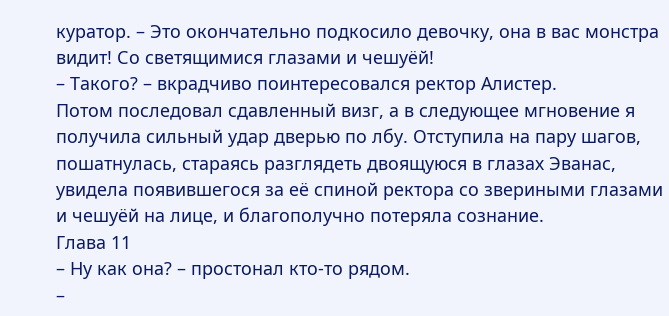куратор. – Это окончательно подкосило девочку, она в вас монстра видит! Со светящимися глазами и чешуёй!
– Такого? – вкрадчиво поинтересовался ректор Алистер.
Потом последовал сдавленный визг, а в следующее мгновение я получила сильный удар дверью по лбу. Отступила на пару шагов, пошатнулась, стараясь разглядеть двоящуюся в глазах Эванас, увидела появившегося за её спиной ректора со звериными глазами и чешуёй на лице, и благополучно потеряла сознание.
Глава 11
– Ну как она? – простонал кто-то рядом.
–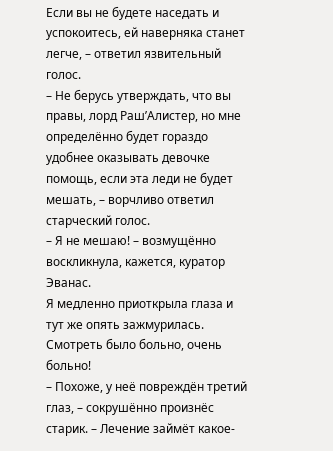Если вы не будете наседать и успокоитесь, ей наверняка станет легче, – ответил язвительный голос.
– Не берусь утверждать, что вы правы, лорд Раш’Алистер, но мне определённо будет гораздо удобнее оказывать девочке помощь, если эта леди не будет мешать, – ворчливо ответил старческий голос.
– Я не мешаю! – возмущённо воскликнула, кажется, куратор Эванас.
Я медленно приоткрыла глаза и тут же опять зажмурилась. Смотреть было больно, очень больно!
– Похоже, у неё повреждён третий глаз, – сокрушённо произнёс старик. – Лечение займёт какое-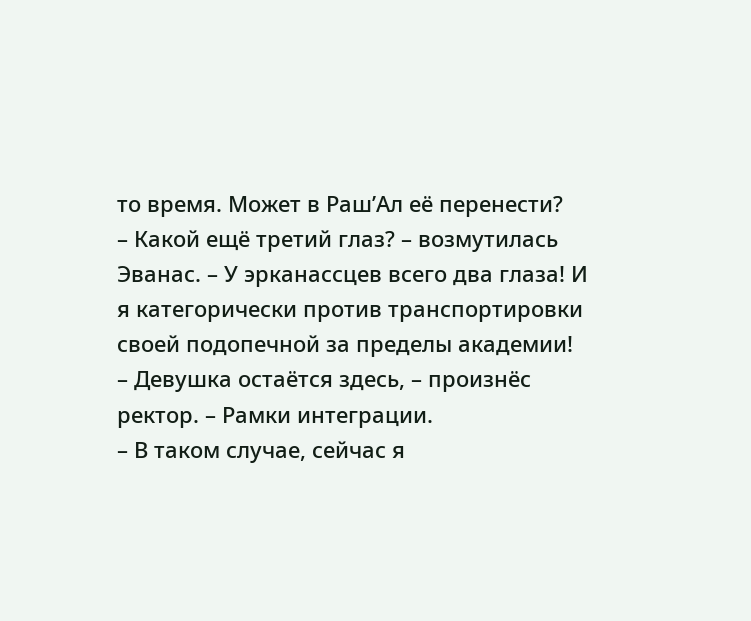то время. Может в Раш’Ал её перенести?
– Какой ещё третий глаз? – возмутилась Эванас. – У эрканассцев всего два глаза! И я категорически против транспортировки своей подопечной за пределы академии!
– Девушка остаётся здесь, – произнёс ректор. – Рамки интеграции.
– В таком случае, сейчас я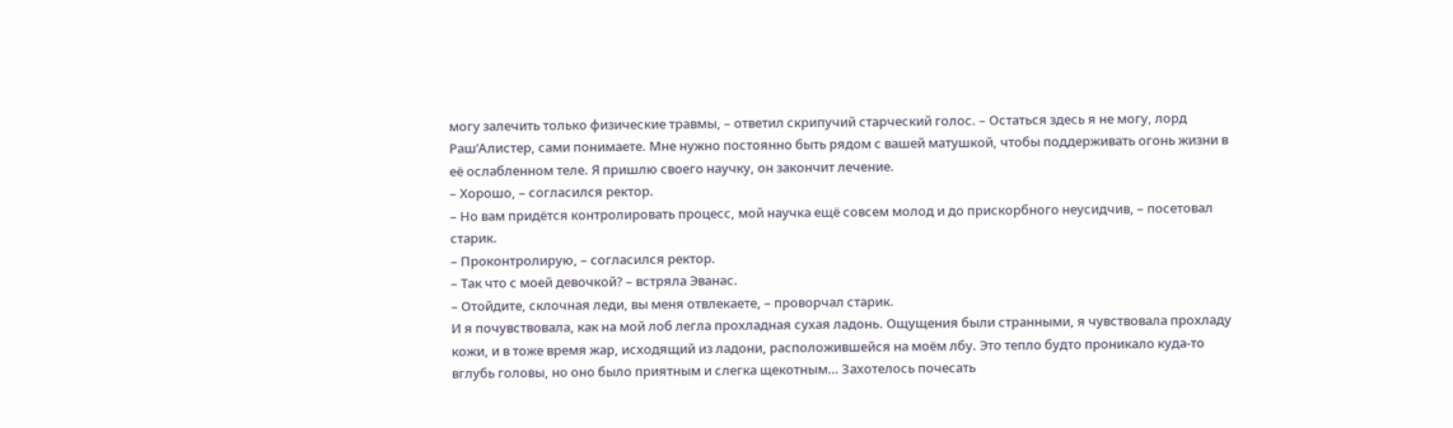могу залечить только физические травмы, – ответил скрипучий старческий голос. – Остаться здесь я не могу, лорд Раш’Алистер, сами понимаете. Мне нужно постоянно быть рядом с вашей матушкой, чтобы поддерживать огонь жизни в её ослабленном теле. Я пришлю своего научку, он закончит лечение.
– Хорошо, – согласился ректор.
– Но вам придётся контролировать процесс, мой научка ещё совсем молод и до прискорбного неусидчив, – посетовал старик.
– Проконтролирую, – согласился ректор.
– Так что с моей девочкой? – встряла Эванас.
– Отойдите, склочная леди, вы меня отвлекаете, – проворчал старик.
И я почувствовала, как на мой лоб легла прохладная сухая ладонь. Ощущения были странными, я чувствовала прохладу кожи, и в тоже время жар, исходящий из ладони, расположившейся на моём лбу. Это тепло будто проникало куда-то вглубь головы, но оно было приятным и слегка щекотным… Захотелось почесать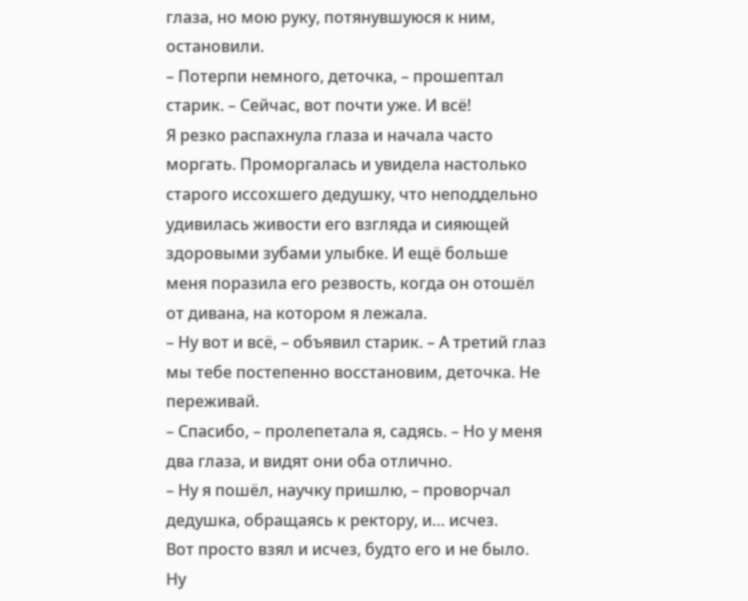глаза, но мою руку, потянувшуюся к ним, остановили.
– Потерпи немного, деточка, – прошептал старик. – Сейчас, вот почти уже. И всё!
Я резко распахнула глаза и начала часто моргать. Проморгалась и увидела настолько старого иссохшего дедушку, что неподдельно удивилась живости его взгляда и сияющей здоровыми зубами улыбке. И ещё больше меня поразила его резвость, когда он отошёл от дивана, на котором я лежала.
– Ну вот и всё, – объявил старик. – А третий глаз мы тебе постепенно восстановим, деточка. Не переживай.
– Спасибо, – пролепетала я, садясь. – Но у меня два глаза, и видят они оба отлично.
– Ну я пошёл, научку пришлю, – проворчал дедушка, обращаясь к ректору, и… исчез.
Вот просто взял и исчез, будто его и не было. Ну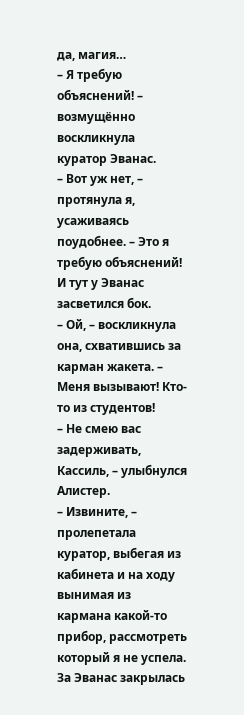да, магия…
– Я требую объяснений! – возмущённо воскликнула куратор Эванас.
– Вот уж нет, – протянула я, усаживаясь поудобнее. – Это я требую объяснений!
И тут у Эванас засветился бок.
– Ой, – воскликнула она, схватившись за карман жакета. – Меня вызывают! Кто-то из студентов!
– Не смею вас задерживать, Кассиль, – улыбнулся Алистер.
– Извините, – пролепетала куратор, выбегая из кабинета и на ходу вынимая из кармана какой-то прибор, рассмотреть который я не успела.
За Эванас закрылась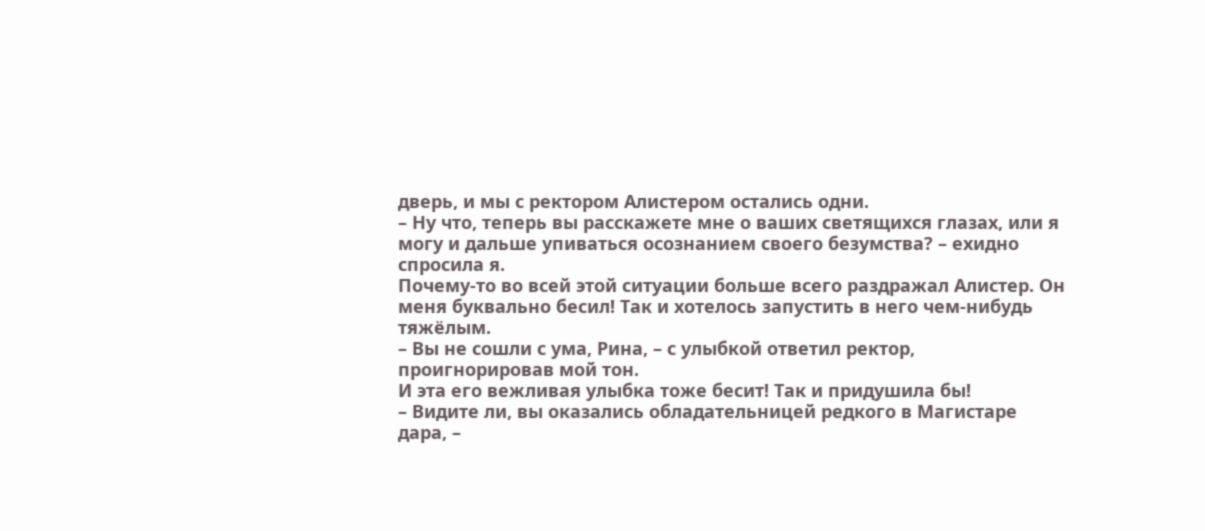дверь, и мы с ректором Алистером остались одни.
– Ну что, теперь вы расскажете мне о ваших светящихся глазах, или я могу и дальше упиваться осознанием своего безумства? – ехидно спросила я.
Почему-то во всей этой ситуации больше всего раздражал Алистер. Он меня буквально бесил! Так и хотелось запустить в него чем-нибудь тяжёлым.
– Вы не сошли с ума, Рина, – с улыбкой ответил ректор, проигнорировав мой тон.
И эта его вежливая улыбка тоже бесит! Так и придушила бы!
– Видите ли, вы оказались обладательницей редкого в Магистаре дара, –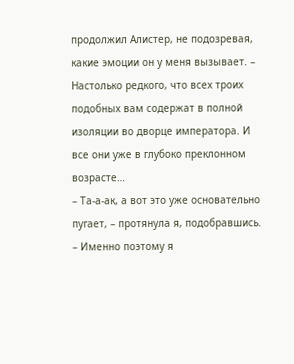продолжил Алистер, не подозревая, какие эмоции он у меня вызывает. – Настолько редкого, что всех троих подобных вам содержат в полной изоляции во дворце императора. И все они уже в глубоко преклонном возрасте…
– Та-а-ак, а вот это уже основательно пугает, – протянула я, подобравшись.
– Именно поэтому я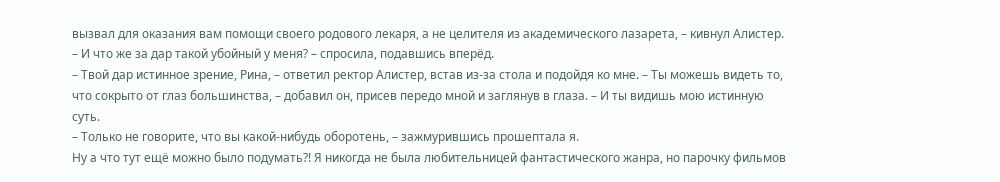вызвал для оказания вам помощи своего родового лекаря, а не целителя из академического лазарета, – кивнул Алистер.
– И что же за дар такой убойный у меня? – спросила, подавшись вперёд.
– Твой дар истинное зрение, Рина, – ответил ректор Алистер, встав из-за стола и подойдя ко мне. – Ты можешь видеть то, что сокрыто от глаз большинства, – добавил он, присев передо мной и заглянув в глаза. – И ты видишь мою истинную суть.
– Только не говорите, что вы какой-нибудь оборотень, – зажмурившись прошептала я.
Ну а что тут ещё можно было подумать?! Я никогда не была любительницей фантастического жанра, но парочку фильмов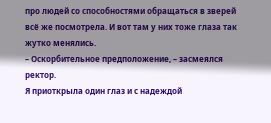про людей со способностями обращаться в зверей всё же посмотрела. И вот там у них тоже глаза так жутко менялись.
– Оскорбительное предположение, – засмеялся ректор.
Я приоткрыла один глаз и с надеждой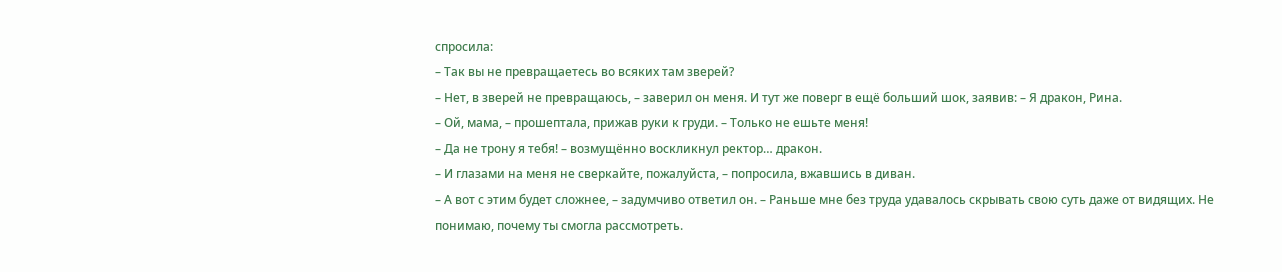спросила:
– Так вы не превращаетесь во всяких там зверей?
– Нет, в зверей не превращаюсь, – заверил он меня. И тут же поверг в ещё больший шок, заявив: – Я дракон, Рина.
– Ой, мама, – прошептала, прижав руки к груди. – Только не ешьте меня!
– Да не трону я тебя! – возмущённо воскликнул ректор… дракон.
– И глазами на меня не сверкайте, пожалуйста, – попросила, вжавшись в диван.
– А вот с этим будет сложнее, – задумчиво ответил он. – Раньше мне без труда удавалось скрывать свою суть даже от видящих. Не понимаю, почему ты смогла рассмотреть.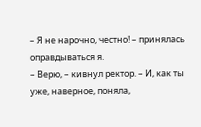– Я не нарочно, честно! – принялась оправдываться я.
– Верю, – кивнул ректор. – И, как ты уже, наверное, поняла,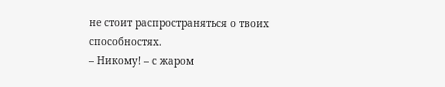не стоит распространяться о твоих способностях.
– Никому! – с жаром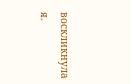воскликнула я.